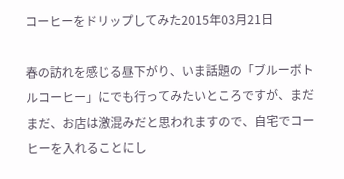コーヒーをドリップしてみた2015年03月21日

春の訪れを感じる昼下がり、いま話題の「ブルーボトルコーヒー」にでも行ってみたいところですが、まだまだ、お店は激混みだと思われますので、自宅でコーヒーを入れることにし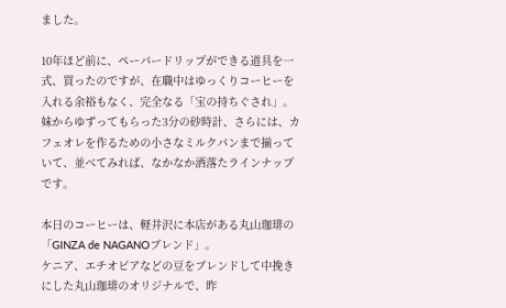ました。

10年ほど前に、ペーパードリップができる道具を一式、買ったのですが、在職中はゆっくりコーヒーを入れる余裕もなく、完全なる「宝の持ちぐされ」。
妹からゆずってもらった3分の砂時計、さらには、カフェオレを作るための小さなミルクパンまで揃っていて、並べてみれば、なかなか洒落たラインナップです。

本日のコーヒーは、軽井沢に本店がある丸山珈琲の「GINZA de NAGANOブレンド」。
ケニア、エチオピアなどの豆をブレンドして中挽きにした丸山珈琲のオリジナルで、昨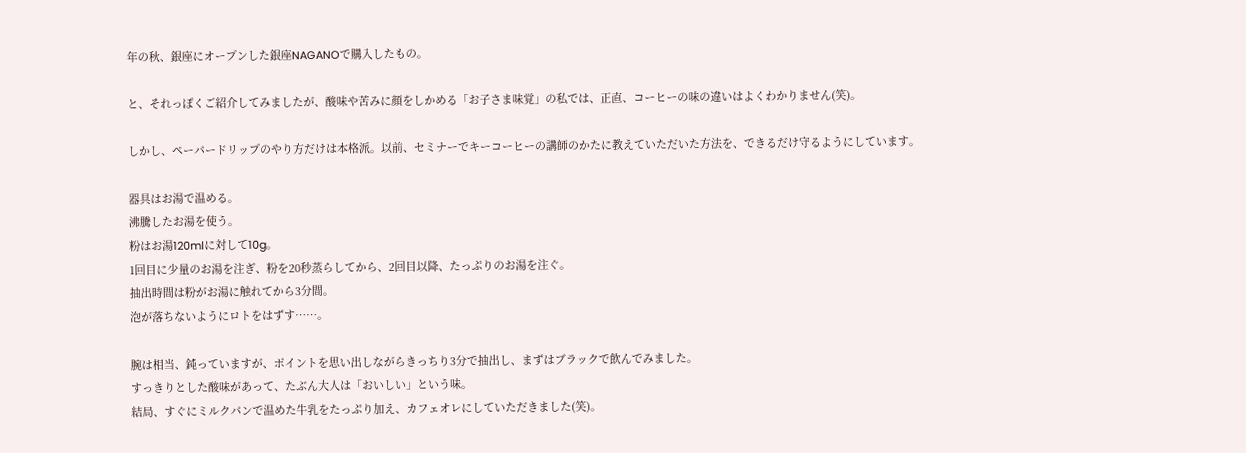年の秋、銀座にオープンした銀座NAGANOで購入したもの。

と、それっぽくご紹介してみましたが、酸味や苦みに顔をしかめる「お子さま味覚」の私では、正直、コーヒーの味の違いはよくわかりません(笑)。

しかし、ペーパードリップのやり方だけは本格派。以前、セミナーでキーコーヒーの講師のかたに教えていただいた方法を、できるだけ守るようにしています。

器具はお湯で温める。
沸騰したお湯を使う。
粉はお湯120mlに対して10g。
1回目に少量のお湯を注ぎ、粉を20秒蒸らしてから、2回目以降、たっぷりのお湯を注ぐ。
抽出時間は粉がお湯に触れてから3分間。
泡が落ちないようにロトをはずす……。

腕は相当、鈍っていますが、ポイントを思い出しながらきっちり3分で抽出し、まずはブラックで飲んでみました。
すっきりとした酸味があって、たぶん大人は「おいしい」という味。
結局、すぐにミルクパンで温めた牛乳をたっぷり加え、カフェオレにしていただきました(笑)。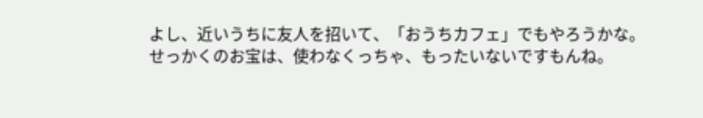よし、近いうちに友人を招いて、「おうちカフェ」でもやろうかな。
せっかくのお宝は、使わなくっちゃ、もったいないですもんね。